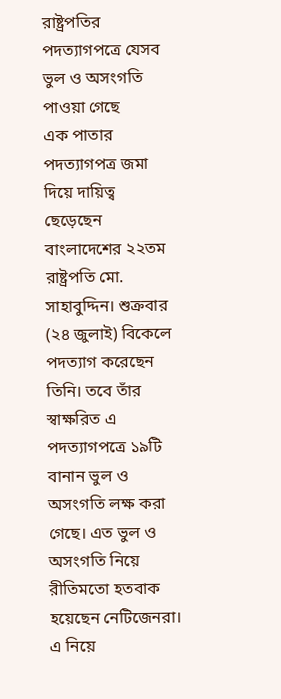রাষ্ট্রপতির পদত্যাগপত্রে যেসব ভুল ও অসংগতি পাওয়া গেছে
এক পাতার পদত্যাগপত্র জমা দিয়ে দায়িত্ব ছেড়েছেন বাংলাদেশের ২২তম রাষ্ট্রপতি মো. সাহাবুদ্দিন। শুক্রবার (২৪ জুলাই) বিকেলে পদত্যাগ করেছেন তিনি। তবে তাঁর স্বাক্ষরিত এ পদত্যাগপত্রে ১৯টি বানান ভুল ও অসংগতি লক্ষ করা গেছে। এত ভুল ও অসংগতি নিয়ে রীতিমতো হতবাক হয়েছেন নেটিজেনরা। এ নিয়ে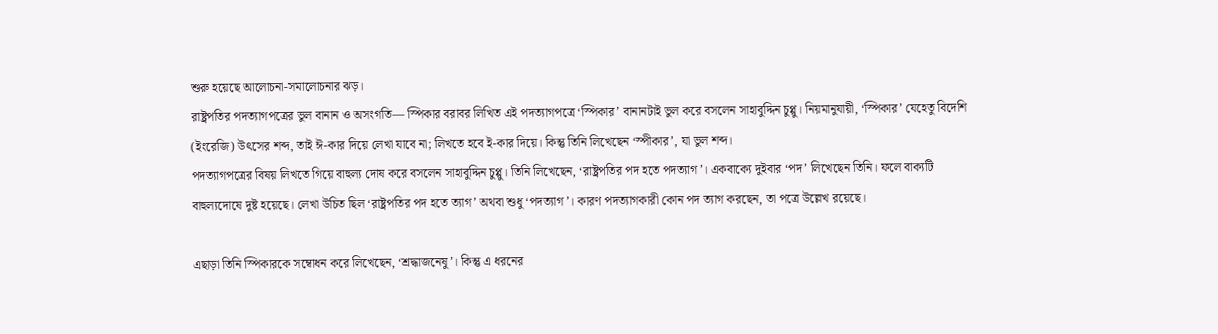শুরু হয়েছে আলোচনা-সমালোচনার ঝড়।
রাষ্ট্রপতির পদত্যাগপত্রের ভুল বানান ও অসংগতি— স্পিকার বরাবর লিখিত এই পদত্যাগপত্রে ‘স্পিকার’ বানানটাই ভুল করে বসলেন সাহাবুদ্দিন চুপ্পু। নিয়মানুযায়ী, ‘স্পিকার’ যেহেতু বিদেশি (ইংরেজি) উৎসের শব্দ, তাই ঈ-কার দিয়ে লেখা যাবে না; লিখতে হবে ই-কার দিয়ে। কিন্তু তিনি লিখেছেন ‘স্পীকার’, যা ভুল শব্দ।
পদত্যাগপত্রের বিষয় লিখতে গিয়ে বাহুল্য দোষ করে বসলেন সাহাবুদ্দিন চুপ্পু। তিনি লিখেছেন, ‘রাষ্ট্রপতির পদ হতে পদত্যাগ’। একবাক্যে দুইবার ‘পদ’ লিখেছেন তিনি। ফলে বাক্যটি বাহুল্যদোষে দুষ্ট হয়েছে। লেখা উচিত ছিল ‘রাষ্ট্রপতির পদ হতে ত্যাগ’ অথবা শুধু ‘পদত্যাগ’। কারণ পদত্যাগকারী কোন পদ ত্যাগ করছেন, তা পত্রে উল্লেখ রয়েছে।

এছাড়া তিনি স্পিকারকে সম্বোধন করে লিখেছেন, ‘শ্রদ্ধাজনেষু’। কিন্তু এ ধরনের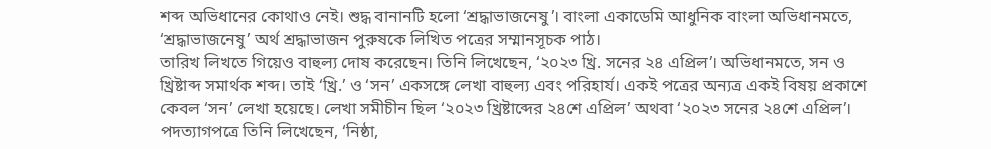শব্দ অভিধানের কোথাও নেই। শুদ্ধ বানানটি হলো ‘শ্রদ্ধাভাজনেষু’। বাংলা একাডেমি আধুনিক বাংলা অভিধানমতে, ‘শ্রদ্ধাভাজনেষু’ অর্থ শ্রদ্ধাভাজন পুরুষকে লিখিত পত্রের সম্মানসূচক পাঠ।
তারিখ লিখতে গিয়েও বাহুল্য দোষ করেছেন। তিনি লিখেছেন, ‘২০২৩ খ্রি. সনের ২৪ এপ্রিল’। অভিধানমতে, সন ও খ্রিষ্টাব্দ সমার্থক শব্দ। তাই ‘খ্রি.’ ও ‘সন’ একসঙ্গে লেখা বাহুল্য এবং পরিহার্য। একই পত্রের অন্যত্র একই বিষয় প্রকাশে কেবল ‘সন’ লেখা হয়েছে। লেখা সমীচীন ছিল ‘২০২৩ খ্রিষ্টাব্দের ২৪শে এপ্রিল’ অথবা ‘২০২৩ সনের ২৪শে এপ্রিল’। পদত্যাগপত্রে তিনি লিখেছেন, ‘নিষ্ঠা,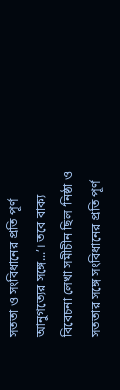সততা ও সংবিধানের প্রতি পূর্ণ আনুগত্যের সঙ্গে...’। তবে বাক্য বিবেচনা লেখা সমীচীন ছিল ‘নিষ্ঠা ও সততার সঙ্গে সংবিধানের প্রতি পূর্ণ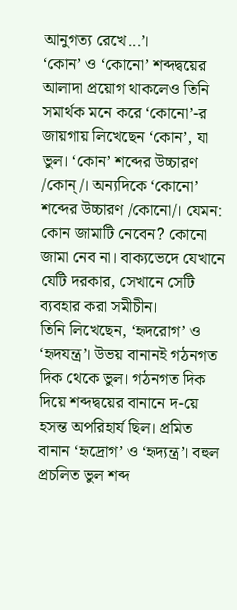আনুগত্য রেখে...’।
‘কোন’ ও ‘কোনো’ শব্দদ্বয়ের আলাদা প্রয়োগ থাকলেও তিনি সমার্থক মনে করে ‘কোনো’-র জায়গায় লিখেছেন ‘কোন’, যা ভুল। ‘কোন’ শব্দের উচ্চারণ /কোন্/। অন্যদিকে ‘কোনো’ শব্দের উচ্চারণ /কোনো/। যেমন: কোন জামাটি নেবেন? কোনো জামা নেব না। বাক্যভেদে যেখানে যেটি দরকার, সেখানে সেটি ব্যবহার করা সমীচীন।
তিনি লিখেছেন, ‘হৃদরোগ’ ও ‘হৃদযন্ত্র’। উভয় বানানই গঠনগত দিক থেকে ভুল। গঠনগত দিক দিয়ে শব্দদ্বয়ের বানানে দ-য়ে হসন্ত অপরিহার্য ছিল। প্রমিত বানান ‘হৃদ্রোগ’ ও ‘হৃদ্যন্ত্র’। বহুল প্রচলিত ভুল শব্দ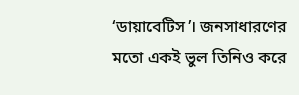‘ডায়াবেটিস’। জনসাধারণের মতো একই ভুল তিনিও করে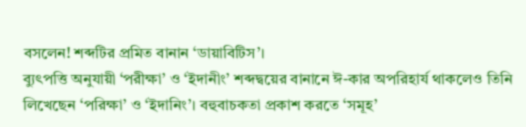বসলেন! শব্দটির প্রমিত বানান ‘ডায়াবিটিস’।
ব্যুৎপত্তি অনুযায়ী ‘পরীক্ষা’ ও ‘ইদানীং’ শব্দদ্বয়ের বানানে ঈ-কার অপরিহার্য থাকলেও তিনি লিখেছেন ‘পরিক্ষা’ ও ‘ইদানিং’। বহুবাচকতা প্রকাশ করতে ‘সমূহ’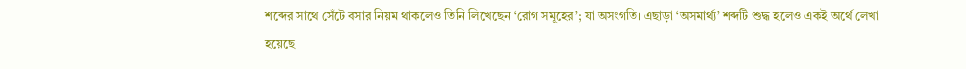শব্দের সাথে সেঁটে বসার নিয়ম থাকলেও তিনি লিখেছেন ‘রোগ সমূহের’; যা অসংগতি। এছাড়া ‘অসমার্থ্য’ শব্দটি শুদ্ধ হলেও একই অর্থে লেখা হয়েছে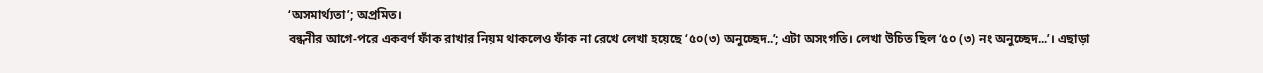‘অসমার্থ্যতা’; অপ্রমিত।
বন্ধনীর আগে-পরে একবর্ণ ফাঁক রাখার নিয়ম থাকলেও ফাঁক না রেখে লেখা হয়েছে ‘৫০(৩) অনুচ্ছেদ..’; এটা অসংগতি। লেখা উচিত ছিল ‘৫০ (৩) নং অনুচ্ছেদ...’। এছাড়া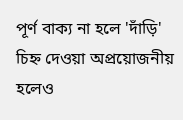পূর্ণ বাক্য না হলে 'দাঁড়ি' চিহ্ন দেওয়া অপ্রয়োজনীয় হলেও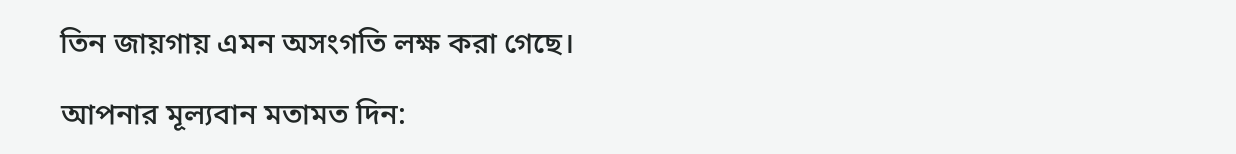তিন জায়গায় এমন অসংগতি লক্ষ করা গেছে।

আপনার মূল্যবান মতামত দিন: